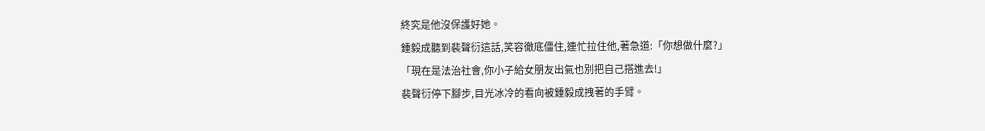終究是他沒保護好她。
鍾毅成聽到裴聲衍這話,笑容徹底僵住,連忙拉住他,著急道:「你想做什麼?」
「現在是法治社會,你小子給女朋友出氣也別把自己搭進去!」
裴聲衍停下腳步,目光冰冷的看向被鍾毅成拽著的手臂。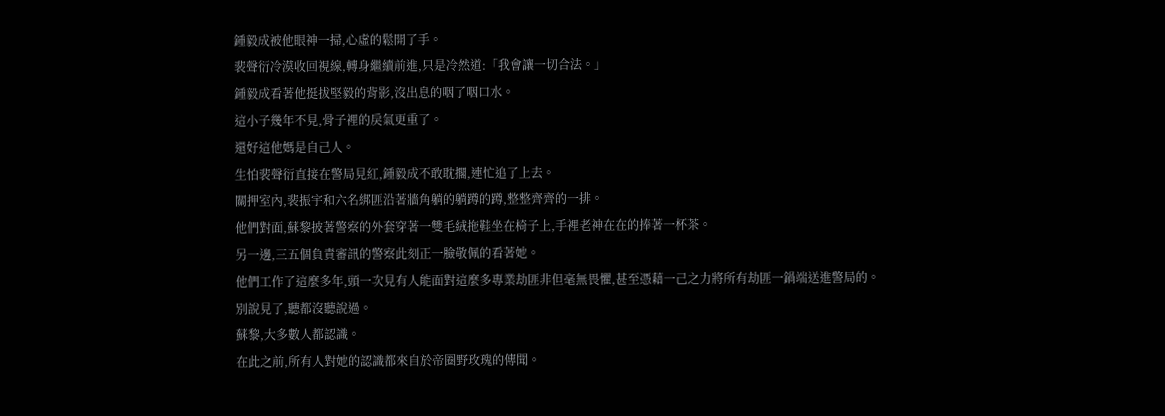鍾毅成被他眼神一掃,心虛的鬆開了手。
裴聲衍冷漠收回視線,轉身繼續前進,只是冷然道:「我會讓一切合法。」
鍾毅成看著他挺拔堅毅的背影,沒出息的咽了咽口水。
這小子幾年不見,骨子裡的戾氣更重了。
還好這他媽是自己人。
生怕裴聲衍直接在警局見紅,鍾毅成不敢耽擱,連忙追了上去。
關押室內,裴振宇和六名綁匪沿著牆角躺的躺蹲的蹲,整整齊齊的一排。
他們對面,蘇黎披著警察的外套穿著一雙毛絨拖鞋坐在椅子上,手裡老神在在的捧著一杯茶。
另一邊,三五個負責審訊的警察此刻正一臉敬佩的看著她。
他們工作了這麼多年,頭一次見有人能面對這麼多專業劫匪非但毫無畏懼,甚至憑藉一己之力將所有劫匪一鍋端送進警局的。
別說見了,聽都沒聽說過。
蘇黎,大多數人都認識。
在此之前,所有人對她的認識都來自於帝圈野玫瑰的傳聞。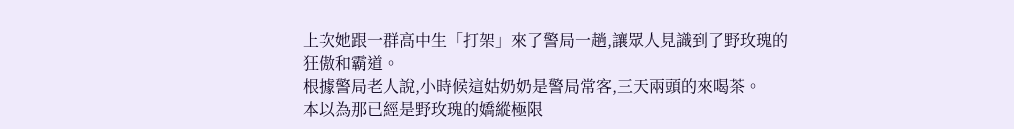上次她跟一群高中生「打架」來了警局一趟,讓眾人見識到了野玫瑰的狂傲和霸道。
根據警局老人說,小時候這姑奶奶是警局常客,三天兩頭的來喝茶。
本以為那已經是野玫瑰的嬌縱極限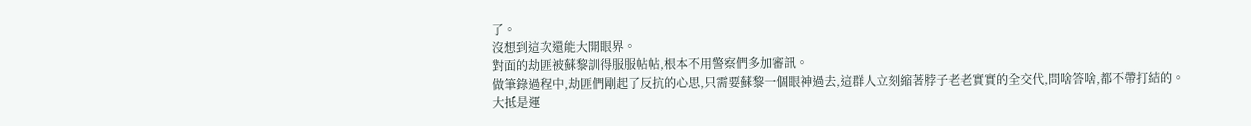了。
沒想到這次還能大開眼界。
對面的劫匪被蘇黎訓得服服帖帖,根本不用警察們多加審訊。
做筆錄過程中,劫匪們剛起了反抗的心思,只需要蘇黎一個眼神過去,這群人立刻縮著脖子老老實實的全交代,問啥答啥,都不帶打結的。
大抵是運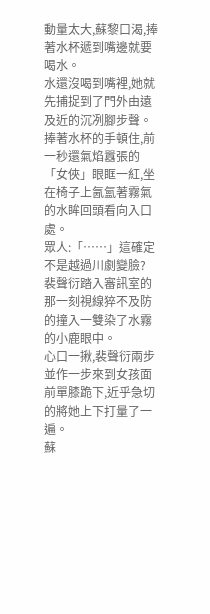動量太大,蘇黎口渴,捧著水杯遞到嘴邊就要喝水。
水還沒喝到嘴裡,她就先捕捉到了門外由遠及近的沉冽腳步聲。
捧著水杯的手頓住,前一秒還氣焰囂張的「女俠」眼眶一紅,坐在椅子上氤氳著霧氣的水眸回頭看向入口處。
眾人:「……」這確定不是越過川劇變臉?
裴聲衍踏入審訊室的那一刻視線猝不及防的撞入一雙染了水霧的小鹿眼中。
心口一揪,裴聲衍兩步並作一步來到女孩面前單膝跪下,近乎急切的將她上下打量了一遍。
蘇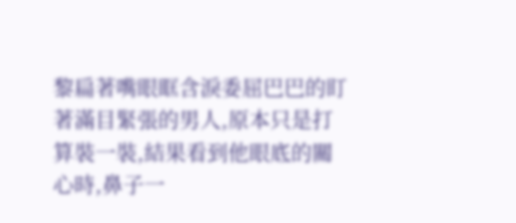黎扁著嘴眼眶含淚委屈巴巴的盯著滿目緊張的男人,原本只是打算裝一裝,結果看到他眼底的關心時,鼻子一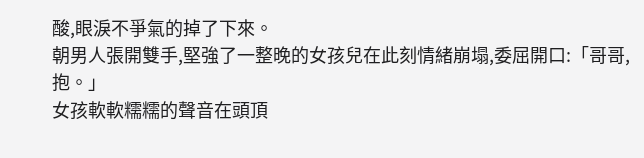酸,眼淚不爭氣的掉了下來。
朝男人張開雙手,堅強了一整晚的女孩兒在此刻情緒崩塌,委屈開口:「哥哥,抱。」
女孩軟軟糯糯的聲音在頭頂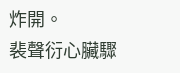炸開。
裴聲衍心臟驟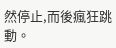然停止,而後瘋狂跳動。